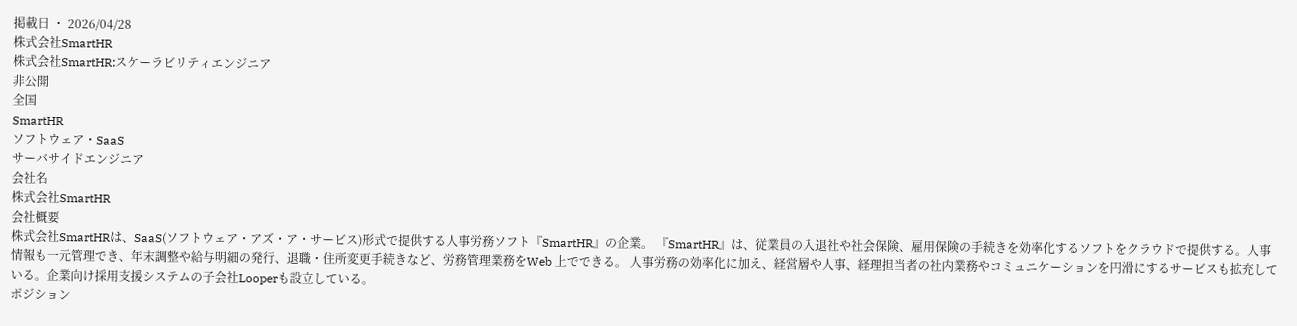掲載日 ・ 2026/04/28
株式会社SmartHR
株式会社SmartHR:スケーラビリティエンジニア
非公開
全国
SmartHR
ソフトウェア・SaaS
サーバサイドエンジニア
会社名
株式会社SmartHR
会社概要
株式会社SmartHRは、SaaS(ソフトウェア・アズ・ア・サービス)形式で提供する人事労務ソフト『SmartHR』の企業。 『SmartHR』は、従業員の入退社や社会保険、雇用保険の手続きを効率化するソフトをクラウドで提供する。人事情報も一元管理でき、年末調整や給与明細の発行、退職・住所変更手続きなど、労務管理業務をWeb 上でできる。 人事労務の効率化に加え、経営層や人事、経理担当者の社内業務やコミュニケーションを円滑にするサービスも拡充している。企業向け採用支援システムの子会社Looperも設立している。
ポジション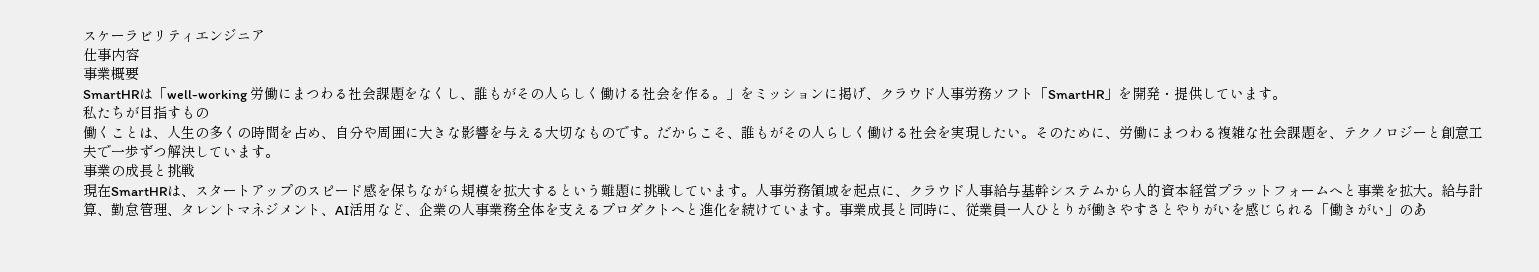スケーラビリティエンジニア
仕事内容
事業概要
SmartHRは「well-working 労働にまつわる社会課題をなくし、誰もがその人らしく働ける社会を作る。」をミッションに掲げ、クラウド人事労務ソフト「SmartHR」を開発・提供しています。
私たちが目指すもの
働くことは、人生の多くの時間を占め、自分や周囲に大きな影響を与える大切なものです。だからこそ、誰もがその人らしく働ける社会を実現したい。そのために、労働にまつわる複雑な社会課題を、テクノロジーと創意工夫で一歩ずつ解決しています。
事業の成長と挑戦
現在SmartHRは、スタートアップのスピード感を保ちながら規模を拡大するという難題に挑戦しています。人事労務領域を起点に、クラウド人事給与基幹システムから人的資本経営プラットフォームへと事業を拡大。給与計算、勤怠管理、タレントマネジメント、AI活用など、企業の人事業務全体を支えるプロダクトへと進化を続けています。事業成長と同時に、従業員一人ひとりが働きやすさとやりがいを感じられる「働きがい」のあ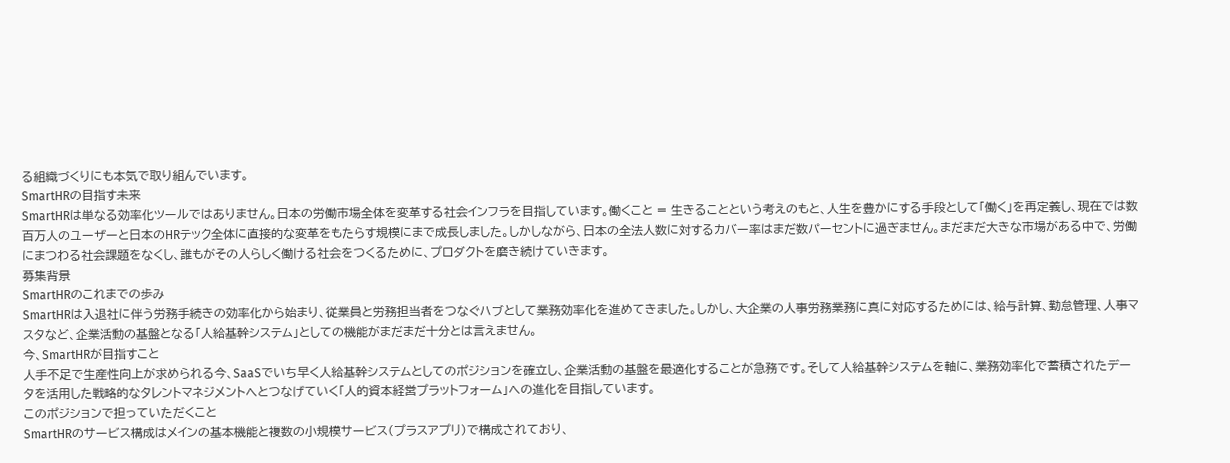る組織づくりにも本気で取り組んでいます。
SmartHRの目指す未来
SmartHRは単なる効率化ツールではありません。日本の労働市場全体を変革する社会インフラを目指しています。働くこと = 生きることという考えのもと、人生を豊かにする手段として「働く」を再定義し、現在では数百万人のユーザーと日本のHRテック全体に直接的な変革をもたらす規模にまで成長しました。しかしながら、日本の全法人数に対するカバー率はまだ数パーセントに過ぎません。まだまだ大きな市場がある中で、労働にまつわる社会課題をなくし、誰もがその人らしく働ける社会をつくるために、プロダクトを磨き続けていきます。
募集背景
SmartHRのこれまでの歩み
SmartHRは入退社に伴う労務手続きの効率化から始まり、従業員と労務担当者をつなぐハブとして業務効率化を進めてきました。しかし、大企業の人事労務業務に真に対応するためには、給与計算、勤怠管理、人事マスタなど、企業活動の基盤となる「人給基幹システム」としての機能がまだまだ十分とは言えません。
今、SmartHRが目指すこと
人手不足で生産性向上が求められる今、SaaSでいち早く人給基幹システムとしてのポジションを確立し、企業活動の基盤を最適化することが急務です。そして人給基幹システムを軸に、業務効率化で蓄積されたデータを活用した戦略的なタレントマネジメントへとつなげていく「人的資本経営プラットフォーム」への進化を目指しています。
このポジションで担っていただくこと
SmartHRのサービス構成はメインの基本機能と複数の小規模サービス(プラスアプリ)で構成されており、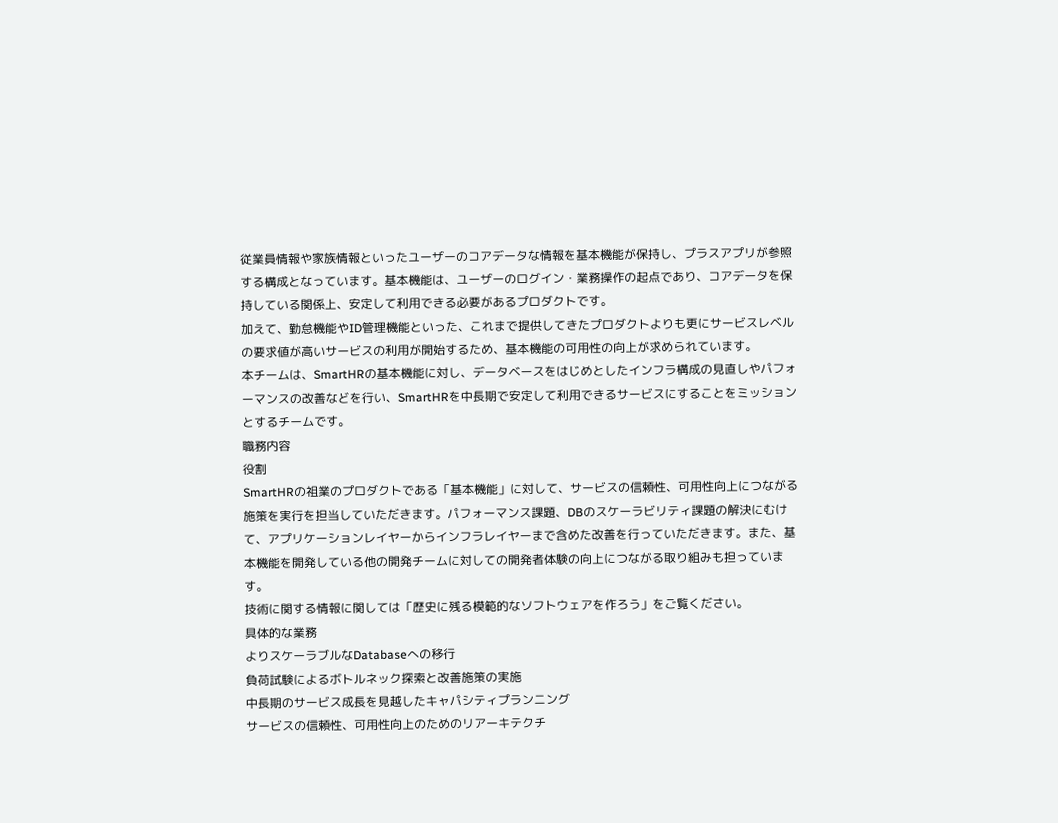従業員情報や家族情報といったユーザーのコアデータな情報を基本機能が保持し、プラスアプリが参照する構成となっています。基本機能は、ユーザーのログイン・業務操作の起点であり、コアデータを保持している関係上、安定して利用できる必要があるプロダクトです。
加えて、勤怠機能やID管理機能といった、これまで提供してきたプロダクトよりも更にサービスレベルの要求値が高いサービスの利用が開始するため、基本機能の可用性の向上が求められています。
本チームは、SmartHRの基本機能に対し、データベースをはじめとしたインフラ構成の見直しやパフォーマンスの改善などを行い、SmartHRを中長期で安定して利用できるサービスにすることをミッションとするチームです。
職務内容
役割
SmartHRの祖業のプロダクトである「基本機能」に対して、サービスの信頼性、可用性向上につながる施策を実行を担当していただきます。パフォーマンス課題、DBのスケーラビリティ課題の解決にむけて、アプリケーションレイヤーからインフラレイヤーまで含めた改善を行っていただきます。また、基本機能を開発している他の開発チームに対しての開発者体験の向上につながる取り組みも担っています。
技術に関する情報に関しては「歴史に残る模範的なソフトウェアを作ろう」をご覧ください。
具体的な業務
よりスケーラブルなDatabaseへの移行
負荷試験によるボトルネック探索と改善施策の実施
中長期のサービス成長を見越したキャパシティプランニング
サービスの信頼性、可用性向上のためのリアーキテクチ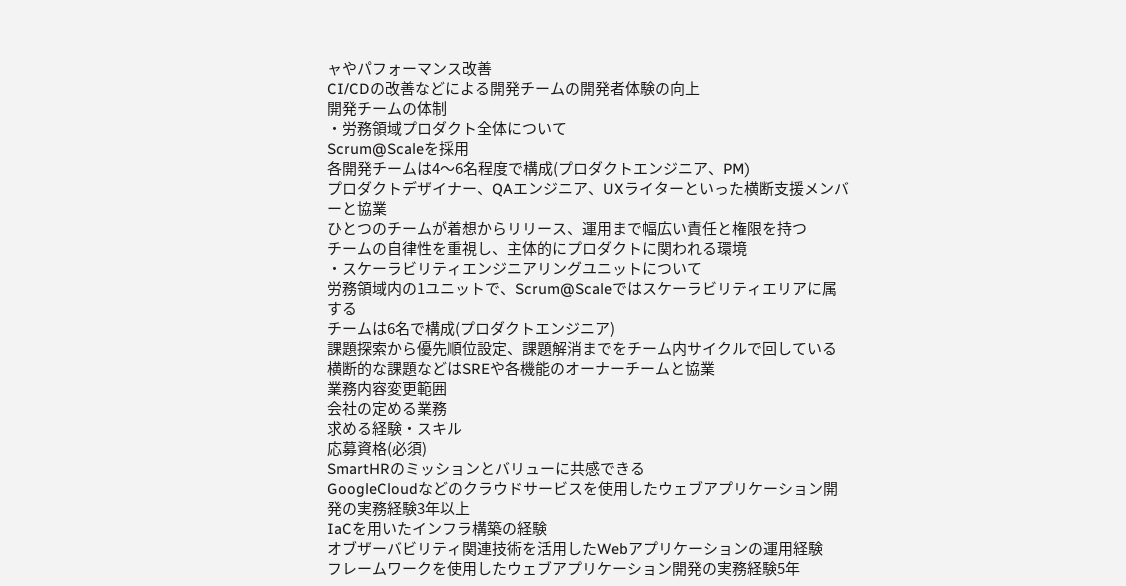ャやパフォーマンス改善
CI/CDの改善などによる開発チームの開発者体験の向上
開発チームの体制
・労務領域プロダクト全体について
Scrum@Scaleを採用
各開発チームは4〜6名程度で構成(プロダクトエンジニア、PM)
プロダクトデザイナー、QAエンジニア、UXライターといった横断支援メンバーと協業
ひとつのチームが着想からリリース、運用まで幅広い責任と権限を持つ
チームの自律性を重視し、主体的にプロダクトに関われる環境
・スケーラビリティエンジニアリングユニットについて
労務領域内の1ユニットで、Scrum@Scaleではスケーラビリティエリアに属する
チームは6名で構成(プロダクトエンジニア)
課題探索から優先順位設定、課題解消までをチーム内サイクルで回している
横断的な課題などはSREや各機能のオーナーチームと協業
業務内容変更範囲
会社の定める業務
求める経験・スキル
応募資格(必須)
SmartHRのミッションとバリューに共感できる
GoogleCloudなどのクラウドサービスを使用したウェブアプリケーション開発の実務経験3年以上
IaCを用いたインフラ構築の経験
オブザーバビリティ関連技術を活用したWebアプリケーションの運用経験
フレームワークを使用したウェブアプリケーション開発の実務経験5年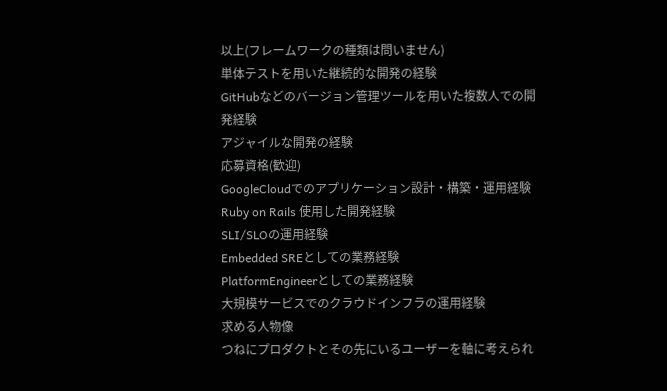以上(フレームワークの種類は問いません)
単体テストを用いた継続的な開発の経験
GitHubなどのバージョン管理ツールを用いた複数人での開発経験
アジャイルな開発の経験
応募資格(歓迎)
GoogleCloudでのアプリケーション設計・構築・運用経験
Ruby on Rails 使用した開発経験
SLI/SLOの運用経験
Embedded SREとしての業務経験
PlatformEngineerとしての業務経験
大規模サービスでのクラウドインフラの運用経験
求める人物像
つねにプロダクトとその先にいるユーザーを軸に考えられ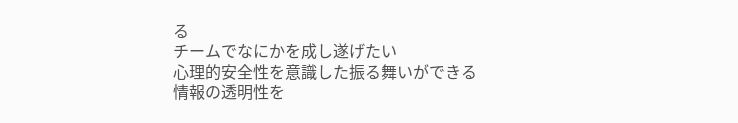る
チームでなにかを成し遂げたい
心理的安全性を意識した振る舞いができる
情報の透明性を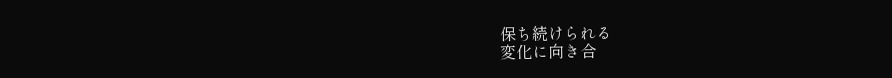保ち続けられる
変化に向き合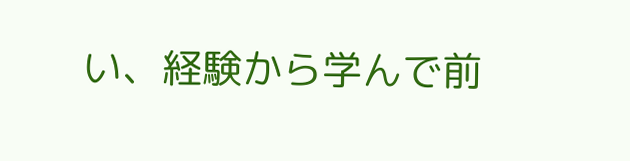い、経験から学んで前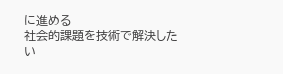に進める
社会的課題を技術で解決したい